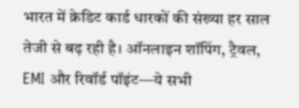भारत में क्रेडिट कार्ड धारकों की संख्या हर साल तेजी से बढ़ रही है। ऑनलाइन शॉपिंग, ट्रैवल, EMI और रिवॉर्ड पॉइंट—ये सभी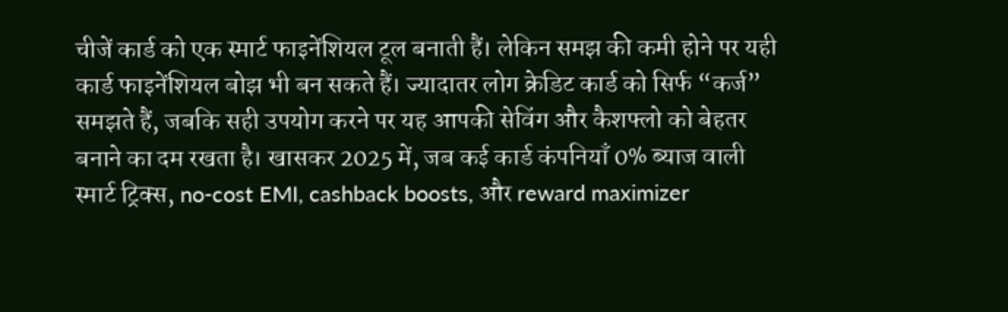चीजें कार्ड को एक स्मार्ट फाइनेंशियल टूल बनाती हैं। लेकिन समझ की कमी होने पर यही कार्ड फाइनेंशियल बोझ भी बन सकते हैं। ज्यादातर लोग क्रेडिट कार्ड को सिर्फ “कर्ज” समझते हैं, जबकि सही उपयोग करने पर यह आपकी सेविंग और कैशफ्लो को बेहतर बनाने का दम रखता है। खासकर 2025 में, जब कई कार्ड कंपनियाँ 0% ब्याज वाली स्मार्ट ट्रिक्स, no-cost EMI, cashback boosts, और reward maximizer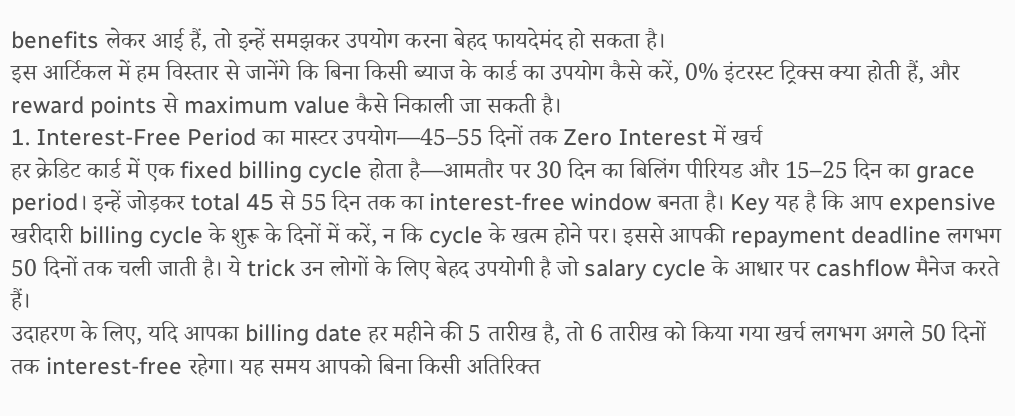benefits लेकर आई हैं, तो इन्हें समझकर उपयोग करना बेहद फायदेमंद हो सकता है।
इस आर्टिकल में हम विस्तार से जानेंगे कि बिना किसी ब्याज के कार्ड का उपयोग कैसे करें, 0% इंटरस्ट ट्रिक्स क्या होती हैं, और reward points से maximum value कैसे निकाली जा सकती है।
1. Interest-Free Period का मास्टर उपयोग—45–55 दिनों तक Zero Interest में खर्च
हर क्रेडिट कार्ड में एक fixed billing cycle होता है—आमतौर पर 30 दिन का बिलिंग पीरियड और 15–25 दिन का grace period। इन्हें जोड़कर total 45 से 55 दिन तक का interest-free window बनता है। Key यह है कि आप expensive खरीदारी billing cycle के शुरू के दिनों में करें, न कि cycle के खत्म होने पर। इससे आपकी repayment deadline लगभग 50 दिनों तक चली जाती है। ये trick उन लोगों के लिए बेहद उपयोगी है जो salary cycle के आधार पर cashflow मैनेज करते हैं।
उदाहरण के लिए, यदि आपका billing date हर महीने की 5 तारीख है, तो 6 तारीख को किया गया खर्च लगभग अगले 50 दिनों तक interest-free रहेगा। यह समय आपको बिना किसी अतिरिक्त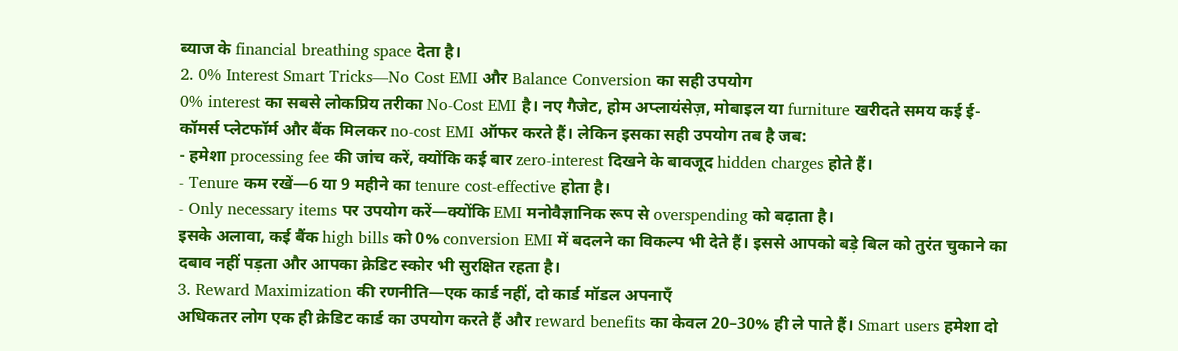ब्याज के financial breathing space देता है।
2. 0% Interest Smart Tricks—No Cost EMI और Balance Conversion का सही उपयोग
0% interest का सबसे लोकप्रिय तरीका No-Cost EMI है। नए गैजेट, होम अप्लायंसेज़, मोबाइल या furniture खरीदते समय कई ई-कॉमर्स प्लेटफॉर्म और बैंक मिलकर no-cost EMI ऑफर करते हैं। लेकिन इसका सही उपयोग तब है जब:
- हमेशा processing fee की जांच करें, क्योंकि कई बार zero-interest दिखने के बावजूद hidden charges होते हैं।
- Tenure कम रखें—6 या 9 महीने का tenure cost-effective होता है।
- Only necessary items पर उपयोग करें—क्योंकि EMI मनोवैज्ञानिक रूप से overspending को बढ़ाता है।
इसके अलावा, कई बैंक high bills को 0% conversion EMI में बदलने का विकल्प भी देते हैं। इससे आपको बड़े बिल को तुरंत चुकाने का दबाव नहीं पड़ता और आपका क्रेडिट स्कोर भी सुरक्षित रहता है।
3. Reward Maximization की रणनीति—एक कार्ड नहीं, दो कार्ड मॉडल अपनाएँ
अधिकतर लोग एक ही क्रेडिट कार्ड का उपयोग करते हैं और reward benefits का केवल 20–30% ही ले पाते हैं। Smart users हमेशा दो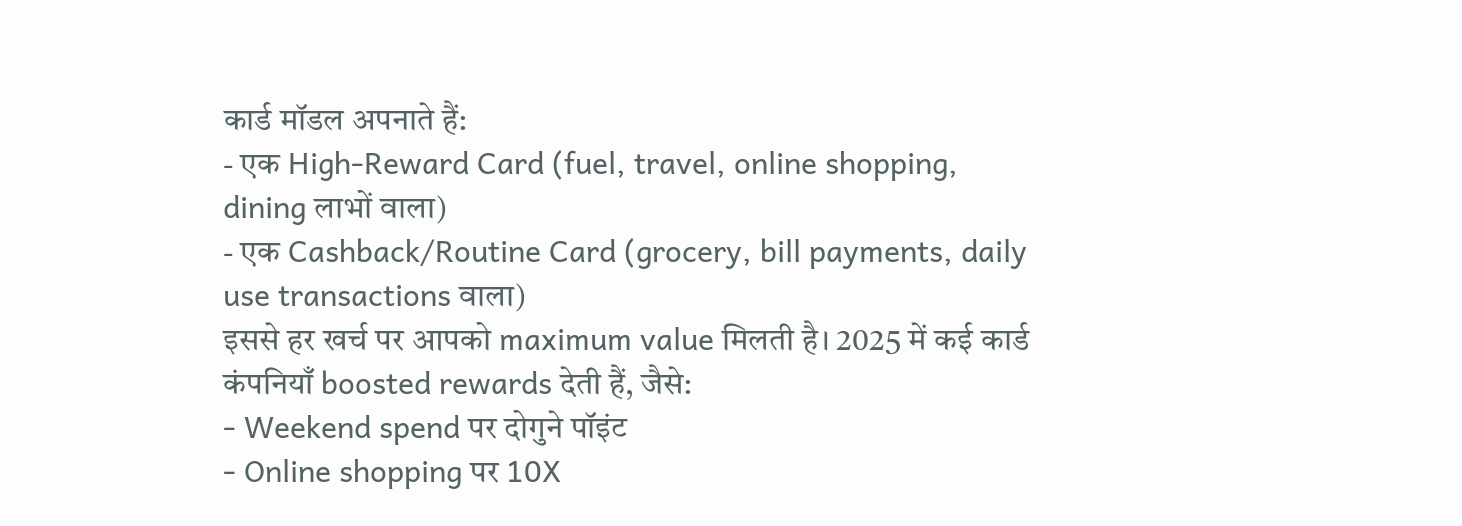कार्ड मॉडल अपनाते हैं:
- एक High-Reward Card (fuel, travel, online shopping, dining लाभों वाला)
- एक Cashback/Routine Card (grocery, bill payments, daily use transactions वाला)
इससे हर खर्च पर आपको maximum value मिलती है। 2025 में कई कार्ड कंपनियाँ boosted rewards देती हैं, जैसे:
- Weekend spend पर दोगुने पॉइंट
- Online shopping पर 10X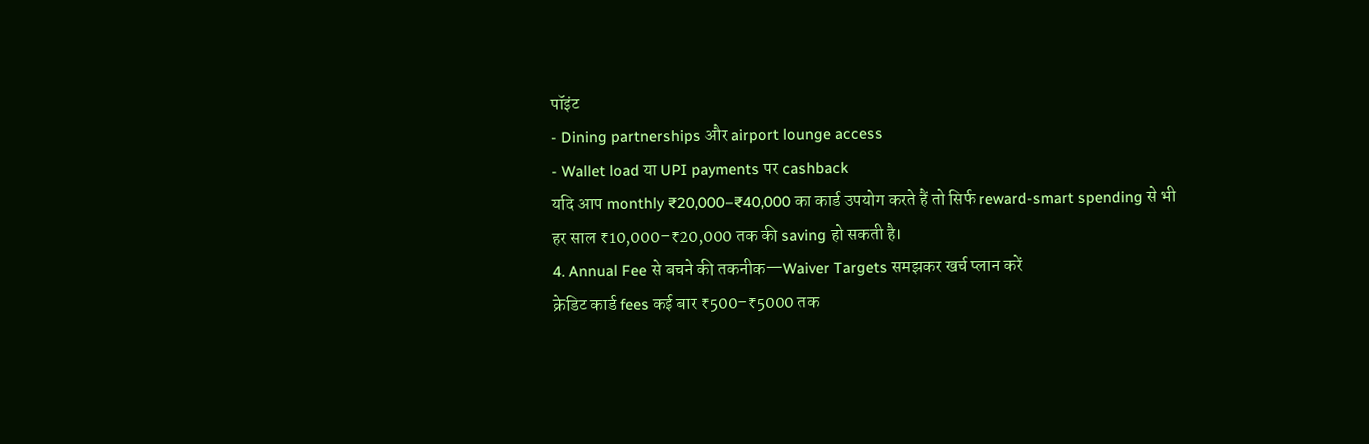पॉइंट
- Dining partnerships और airport lounge access
- Wallet load या UPI payments पर cashback
यदि आप monthly ₹20,000–₹40,000 का कार्ड उपयोग करते हैं तो सिर्फ reward-smart spending से भी हर साल ₹10,000–₹20,000 तक की saving हो सकती है।
4. Annual Fee से बचने की तकनीक—Waiver Targets समझकर खर्च प्लान करें
क्रेडिट कार्ड fees कई बार ₹500–₹5000 तक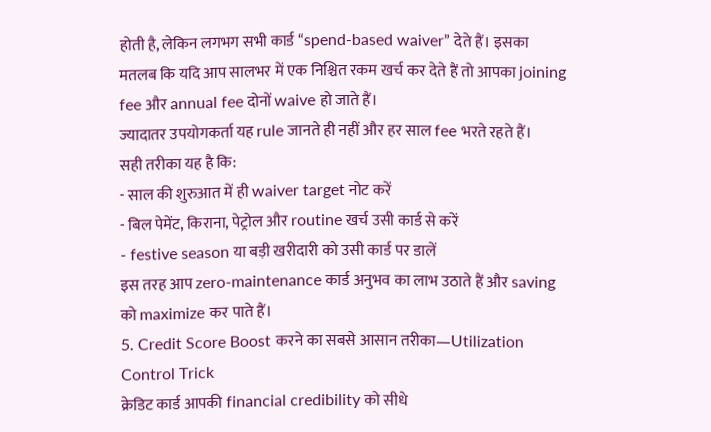होती है, लेकिन लगभग सभी कार्ड “spend-based waiver” देते हैं। इसका मतलब कि यदि आप सालभर में एक निश्चित रकम खर्च कर देते हैं तो आपका joining fee और annual fee दोनों waive हो जाते हैं।
ज्यादातर उपयोगकर्ता यह rule जानते ही नहीं और हर साल fee भरते रहते हैं।
सही तरीका यह है कि:
- साल की शुरुआत में ही waiver target नोट करें
- बिल पेमेंट, किराना, पेट्रोल और routine खर्च उसी कार्ड से करें
- festive season या बड़ी खरीदारी को उसी कार्ड पर डालें
इस तरह आप zero-maintenance कार्ड अनुभव का लाभ उठाते हैं और saving को maximize कर पाते हैं।
5. Credit Score Boost करने का सबसे आसान तरीका—Utilization Control Trick
क्रेडिट कार्ड आपकी financial credibility को सीधे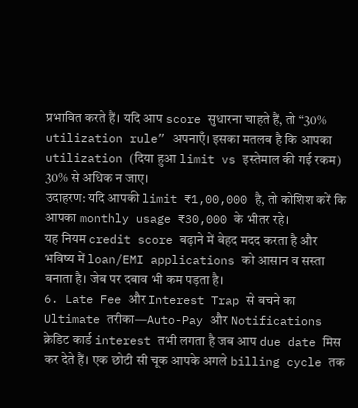प्रभावित करते हैं। यदि आप score सुधारना चाहते हैं, तो “30% utilization rule” अपनाएँ। इसका मतलब है कि आपका utilization (दिया हुआ limit vs इस्तेमाल की गई रकम) 30% से अधिक न जाए।
उदाहरण: यदि आपकी limit ₹1,00,000 है, तो कोशिश करें कि आपका monthly usage ₹30,000 के भीतर रहे।
यह नियम credit score बढ़ाने में बेहद मदद करता है और भविष्य में loan/EMI applications को आसान व सस्ता बनाता है। जेब पर दबाव भी कम पड़ता है।
6. Late Fee और Interest Trap से बचने का Ultimate तरीका—Auto-Pay और Notifications
क्रेडिट कार्ड interest तभी लगता है जब आप due date मिस कर देते हैं। एक छोटी सी चूक आपके अगले billing cycle तक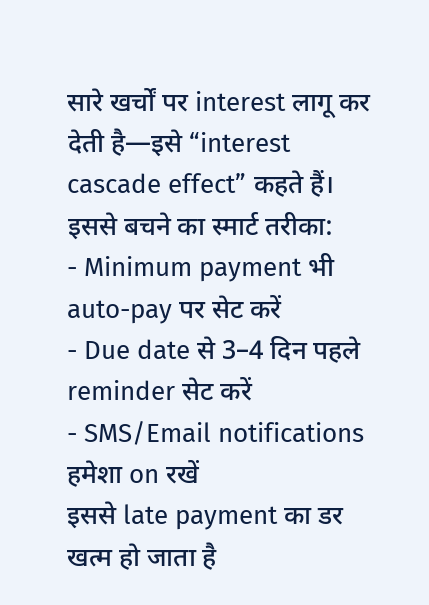सारे खर्चों पर interest लागू कर देती है—इसे “interest cascade effect” कहते हैं।
इससे बचने का स्मार्ट तरीका:
- Minimum payment भी auto-pay पर सेट करें
- Due date से 3–4 दिन पहले reminder सेट करें
- SMS/Email notifications हमेशा on रखें
इससे late payment का डर खत्म हो जाता है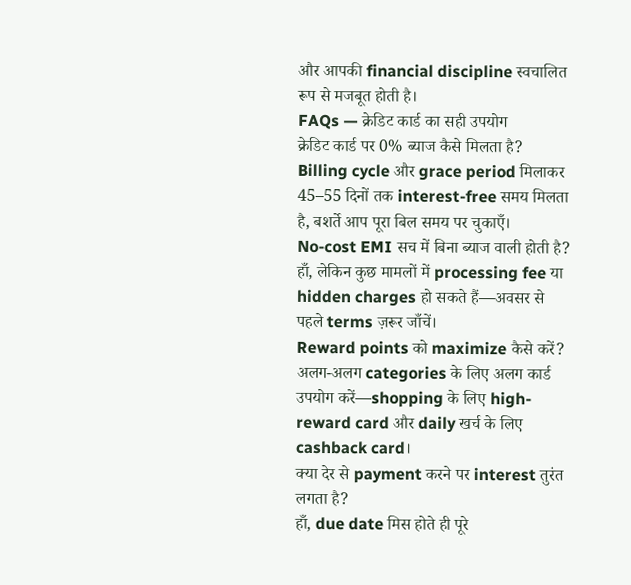और आपकी financial discipline स्वचालित रूप से मजबूत होती है।
FAQs — क्रेडिट कार्ड का सही उपयोग
क्रेडिट कार्ड पर 0% ब्याज कैसे मिलता है?
Billing cycle और grace period मिलाकर 45–55 दिनों तक interest-free समय मिलता है, बशर्ते आप पूरा बिल समय पर चुकाएँ।
No-cost EMI सच में बिना ब्याज वाली होती है?
हाँ, लेकिन कुछ मामलों में processing fee या hidden charges हो सकते हैं—अवसर से पहले terms ज़रूर जाँचें।
Reward points को maximize कैसे करें?
अलग-अलग categories के लिए अलग कार्ड उपयोग करें—shopping के लिए high-reward card और daily खर्च के लिए cashback card।
क्या देर से payment करने पर interest तुरंत लगता है?
हाँ, due date मिस होते ही पूरे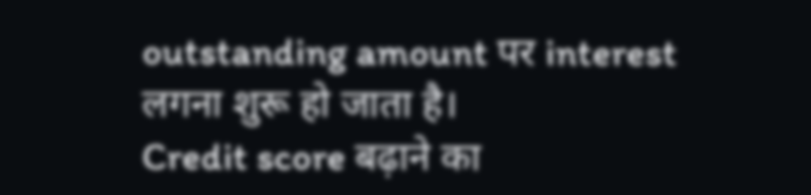outstanding amount पर interest लगना शुरू हो जाता है।
Credit score बढ़ाने का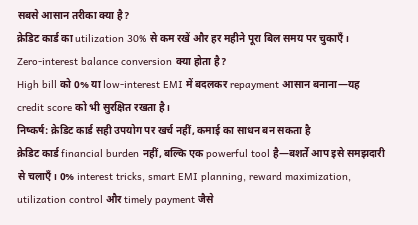सबसे आसान तरीका क्या है?
क्रेडिट कार्ड का utilization 30% से कम रखें और हर महीने पूरा बिल समय पर चुकाएँ।
Zero-interest balance conversion क्या होता है?
High bill को 0% या low-interest EMI में बदलकर repayment आसान बनाना—यह credit score को भी सुरक्षित रखता है।
निष्कर्ष: क्रेडिट कार्ड सही उपयोग पर खर्च नहीं, कमाई का साधन बन सकता है
क्रेडिट कार्ड financial burden नहीं, बल्कि एक powerful tool है—बशर्ते आप इसे समझदारी से चलाएँ। 0% interest tricks, smart EMI planning, reward maximization, utilization control और timely payment जैसे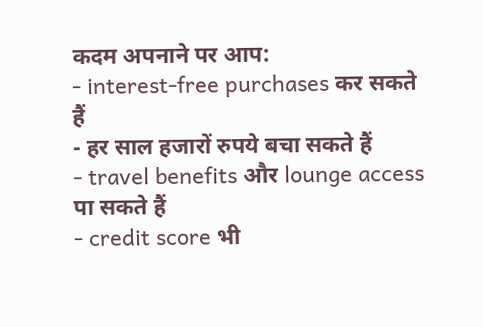कदम अपनाने पर आप:
- interest-free purchases कर सकते हैं
- हर साल हजारों रुपये बचा सकते हैं
- travel benefits और lounge access पा सकते हैं
- credit score भी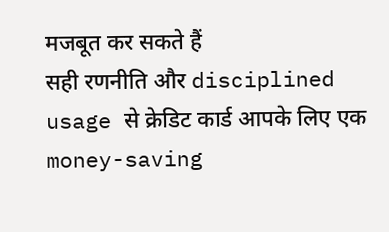मजबूत कर सकते हैं
सही रणनीति और disciplined usage से क्रेडिट कार्ड आपके लिए एक money-saving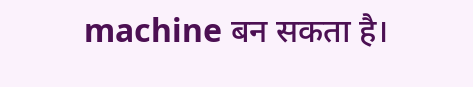machine बन सकता है।